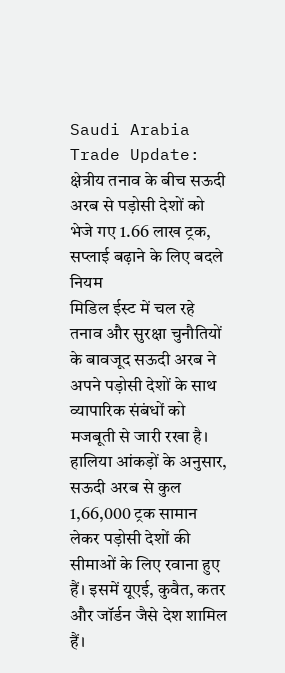Saudi Arabia Trade Update: क्षेत्रीय तनाव के बीच सऊदी अरब से पड़ोसी देशों को भेजे गए 1.66 लाख ट्रक, सप्लाई बढ़ाने के लिए बदले नियम
मिडिल ईस्ट में चल रहे तनाव और सुरक्षा चुनौतियों के बावजूद सऊदी अरब ने अपने पड़ोसी देशों के साथ व्यापारिक संबंधों को मजबूती से जारी रखा है। हालिया आंकड़ों के अनुसार, सऊदी अरब से कुल 1,66,000 ट्रक सामान लेकर पड़ोसी देशों की सीमाओं के लिए रवाना हुए हैं। इसमें यूएई, कुवैत, कतर और जॉर्डन जैसे देश शामिल हैं।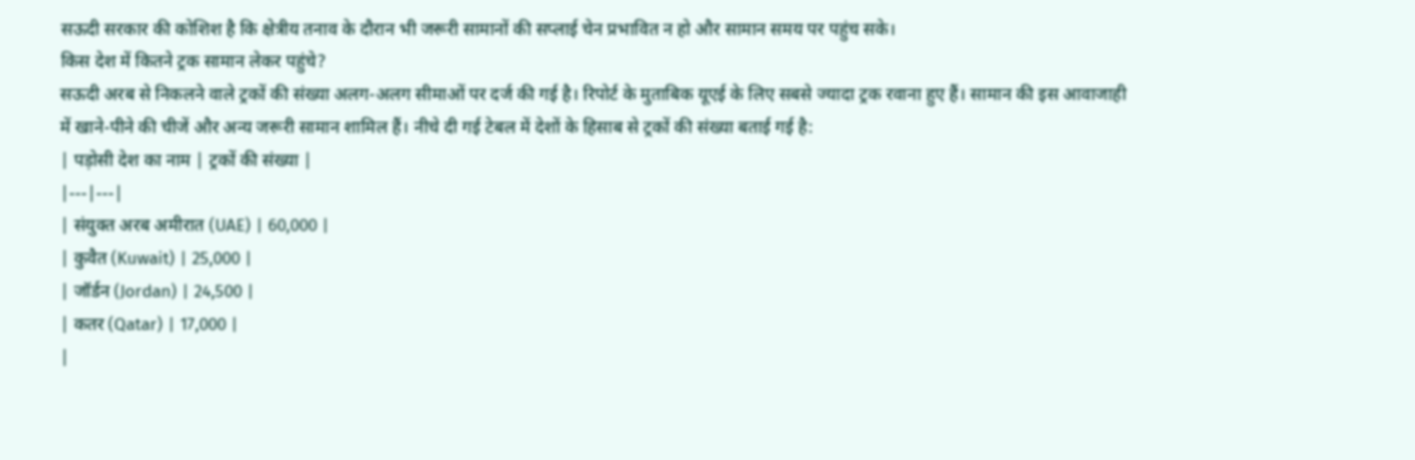सऊदी सरकार की कोशिश है कि क्षेत्रीय तनाव के दौरान भी जरूरी सामानों की सप्लाई चेन प्रभावित न हो और सामान समय पर पहुंच सके।
किस देश में कितने ट्रक सामान लेकर पहुंचे?
सऊदी अरब से निकलने वाले ट्रकों की संख्या अलग-अलग सीमाओं पर दर्ज की गई है। रिपोर्ट के मुताबिक यूएई के लिए सबसे ज्यादा ट्रक रवाना हुए हैं। सामान की इस आवाजाही में खाने-पीने की चीजें और अन्य जरूरी सामान शामिल हैं। नीचे दी गई टेबल में देशों के हिसाब से ट्रकों की संख्या बताई गई है:
| पड़ोसी देश का नाम | ट्रकों की संख्या |
|---|---|
| संयुक्त अरब अमीरात (UAE) | 60,000 |
| कुवैत (Kuwait) | 25,000 |
| जॉर्डन (Jordan) | 24,500 |
| कतर (Qatar) | 17,000 |
|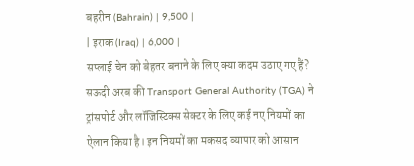बहरीन (Bahrain) | 9,500 |
| इराक (Iraq) | 6,000 |
सप्लाई चेन को बेहतर बनाने के लिए क्या कदम उठाए गए हैं?
सऊदी अरब की Transport General Authority (TGA) ने ट्रांसपोर्ट और लॉजिस्टिक्स सेक्टर के लिए कई नए नियमों का ऐलान किया है। इन नियमों का मकसद व्यापार को आसान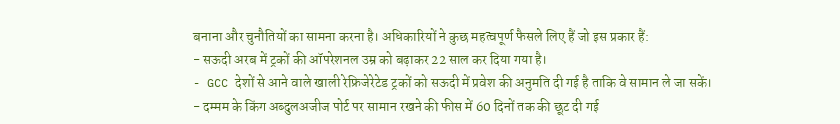बनाना और चुनौतियों का सामना करना है। अधिकारियों ने कुछ महत्वपूर्ण फैसले लिए हैं जो इस प्रकार हैं:
- सऊदी अरब में ट्रकों की ऑपरेशनल उम्र को बढ़ाकर 22 साल कर दिया गया है।
- GCC देशों से आने वाले खाली रेफ्रिजेरेटेड ट्रकों को सऊदी में प्रवेश की अनुमति दी गई है ताकि वे सामान ले जा सकें।
- दम्मम के किंग अब्दुलअजीज पोर्ट पर सामान रखने की फीस में 60 दिनों तक की छूट दी गई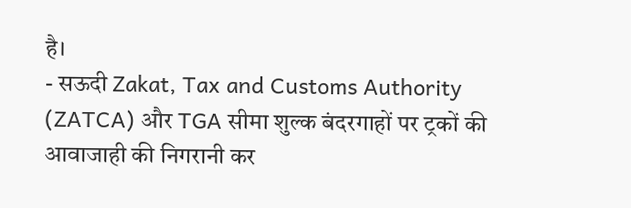है।
- सऊदी Zakat, Tax and Customs Authority (ZATCA) और TGA सीमा शुल्क बंदरगाहों पर ट्रकों की आवाजाही की निगरानी कर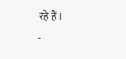रहे हैं।
-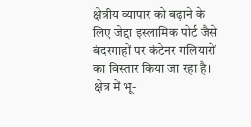क्षेत्रीय व्यापार को बढ़ाने के लिए जेद्दा इस्लामिक पोर्ट जैसे बंदरगाहों पर कंटेनर गलियारों का विस्तार किया जा रहा है।
क्षेत्र में भू-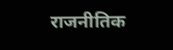राजनीतिक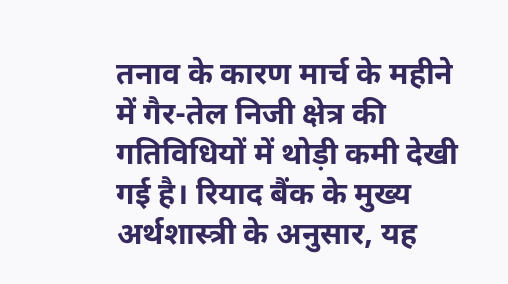तनाव के कारण मार्च के महीने में गैर-तेल निजी क्षेत्र की गतिविधियों में थोड़ी कमी देखी गई है। रियाद बैंक के मुख्य अर्थशास्त्री के अनुसार, यह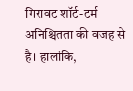गिरावट शॉर्ट-टर्म अनिश्चितता की वजह से है। हालांकि,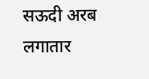सऊदी अरब लगातार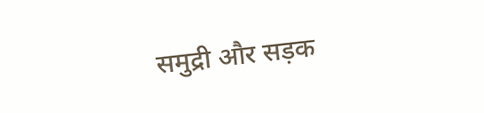समुद्री और सड़क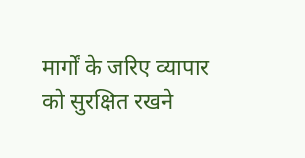मार्गों के जरिए व्यापार को सुरक्षित रखने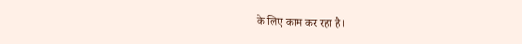के लिए काम कर रहा है।